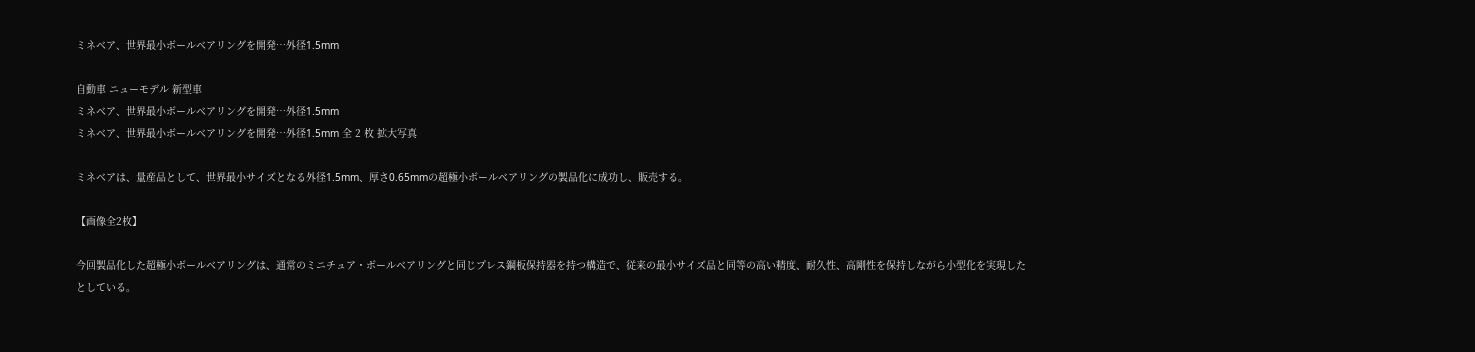ミネベア、世界最小ボールベアリングを開発…外径1.5mm

自動車 ニューモデル 新型車
ミネベア、世界最小ボールベアリングを開発…外径1.5mm
ミネベア、世界最小ボールベアリングを開発…外径1.5mm 全 2 枚 拡大写真

ミネベアは、量産品として、世界最小サイズとなる外径1.5mm、厚さ0.65mmの超極小ボールベアリングの製品化に成功し、販売する。

【画像全2枚】

今回製品化した超極小ボールベアリングは、通常のミニチュア・ボールベアリングと同じプレス鋼板保持器を持つ構造で、従来の最小サイズ品と同等の高い精度、耐久性、高剛性を保持しながら小型化を実現したとしている。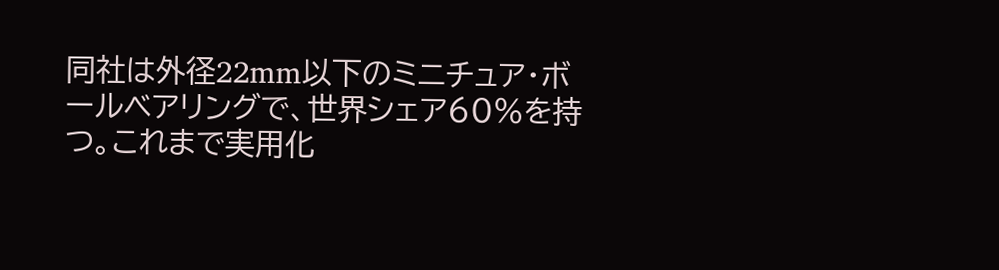同社は外径22mm以下のミニチュア・ボールベアリングで、世界シェア60%を持つ。これまで実用化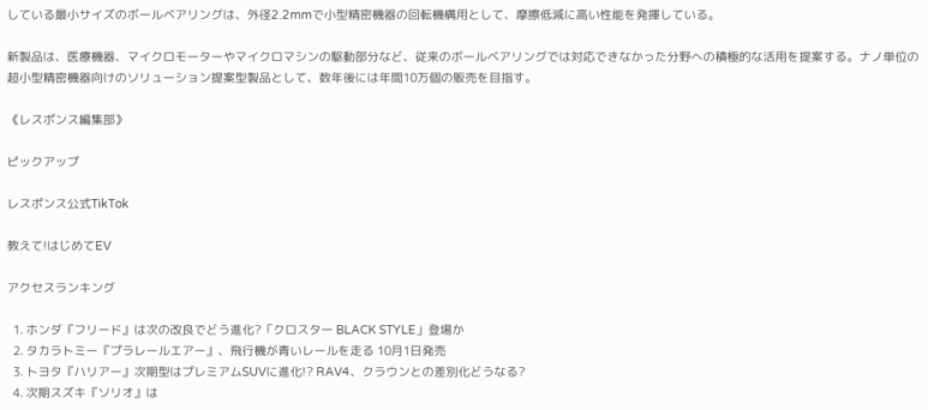している最小サイズのボールベアリングは、外径2.2mmで小型精密機器の回転機構用として、摩擦低減に高い性能を発揮している。

新製品は、医療機器、マイクロモーターやマイクロマシンの駆動部分など、従来のボールベアリングでは対応できなかった分野への積極的な活用を提案する。ナノ単位の超小型精密機器向けのソリューション提案型製品として、数年後には年間10万個の販売を目指す。

《レスポンス編集部》

ピックアップ

レスポンス公式TikTok

教えて!はじめてEV

アクセスランキング

  1. ホンダ『フリード』は次の改良でどう進化?「クロスター BLACK STYLE」登場か
  2. タカラトミー『プラレールエアー』、飛行機が青いレールを走る 10月1日発売
  3. トヨタ『ハリアー』次期型はプレミアムSUVに進化!? RAV4、クラウンとの差別化どうなる?
  4. 次期スズキ『ソリオ』は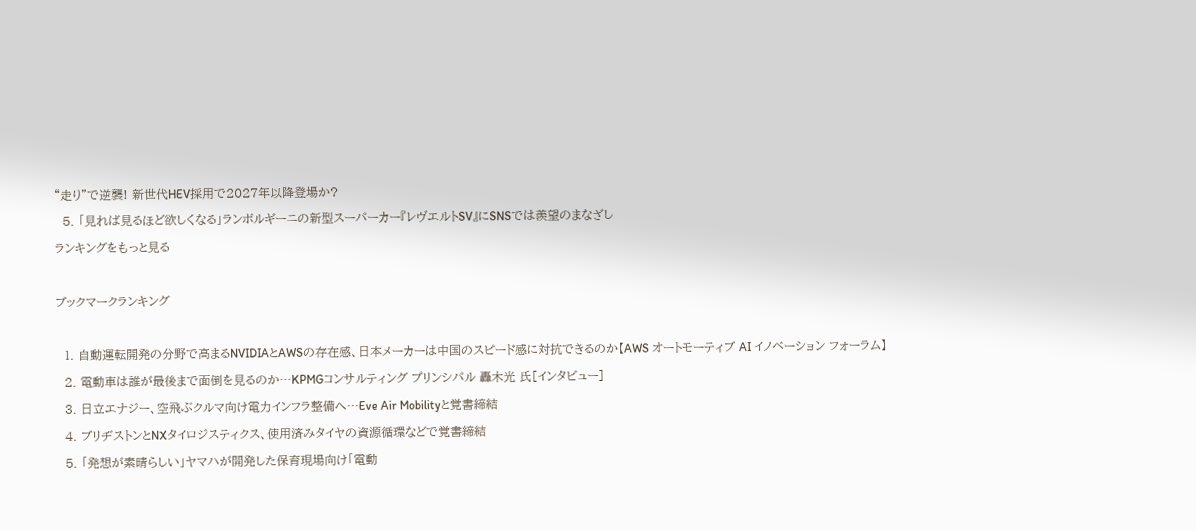“走り”で逆襲! 新世代HEV採用で2027年以降登場か?
  5. 「見れば見るほど欲しくなる」ランボルギーニの新型スーパーカー『レヴエルトSV』にSNSでは羨望のまなざし
ランキングをもっと見る

ブックマークランキング

  1. 自動運転開発の分野で高まるNVIDIAとAWSの存在感、日本メーカーは中国のスピード感に対抗できるのか【AWS オートモーティブ AI イノベーション フォーラム】
  2. 電動車は誰が最後まで面倒を見るのか…KPMGコンサルティング プリンシパル 轟木光 氏[インタビュー]
  3. 日立エナジー、空飛ぶクルマ向け電力インフラ整備へ…Eve Air Mobilityと覚書締結
  4. ブリヂストンとNXタイロジスティクス、使用済みタイヤの資源循環などで覚書締結
  5. 「発想が素晴らしい」ヤマハが開発した保育現場向け「電動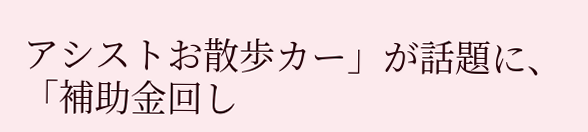アシストお散歩カー」が話題に、「補助金回し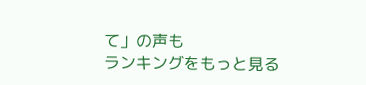て」の声も
ランキングをもっと見る